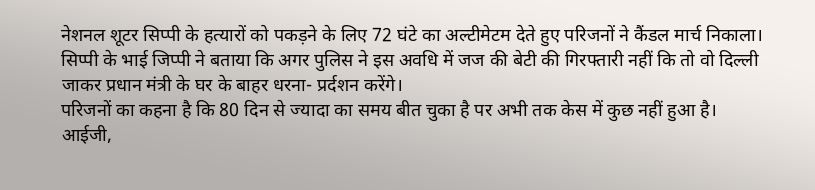नेशनल शूटर सिप्पी के हत्यारों को पकड़ने के लिए 72 घंटे का अल्टीमेटम देते हुए परिजनों ने कैंडल मार्च निकाला। सिप्पी के भाई जिप्पी ने बताया कि अगर पुलिस ने इस अवधि में जज की बेटी की गिरफ्तारी नहीं कि तो वो दिल्ली जाकर प्रधान मंत्री के घर के बाहर धरना- प्रर्दशन करेंगे।
परिजनों का कहना है कि 80 दिन से ज्यादा का समय बीत चुका है पर अभी तक केस में कुछ नहीं हुआ है। आईजी,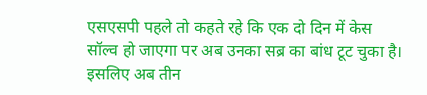एसएसपी पहले तो कहते रहे कि एक दो दिन में केस सॉल्व हो जाएगा पर अब उनका सब्र का बांध टूट चुका है। इसलिए अब तीन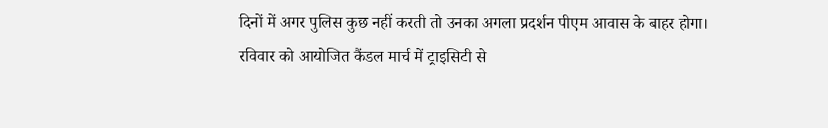दिनों में अगर पुलिस कुछ नहीं करती तो उनका अगला प्रदर्शन पीएम आवास के बाहर होगा।
रविवार को आयोजित कैंडल मार्च में ट्राइसिटी से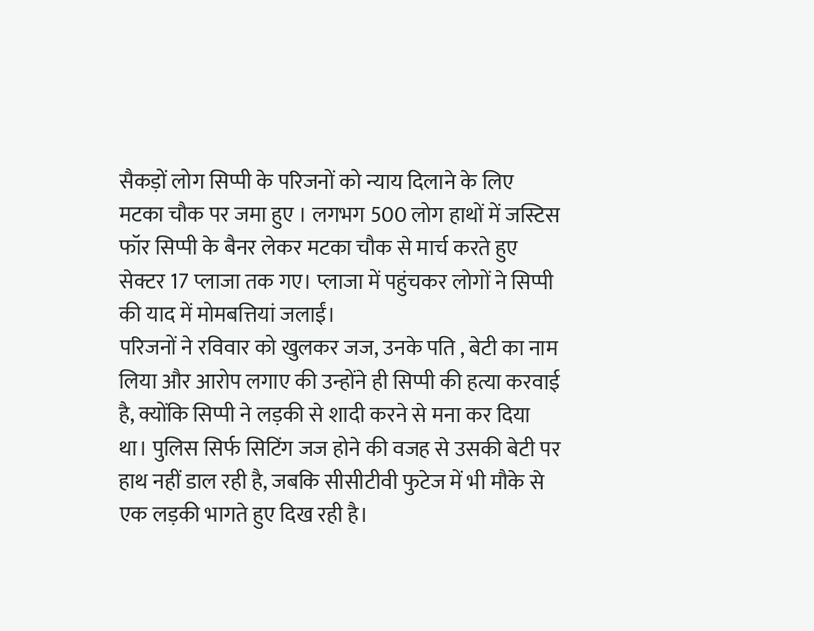सैकड़ों लोग सिप्पी के परिजनों को न्याय दिलाने के लिए मटका चौक पर जमा हुए । लगभग 500 लोग हाथों में जस्टिस फॉर सिप्पी के बैनर लेकर मटका चौक से मार्च करते हुए सेक्टर 17 प्लाजा तक गए। प्लाजा में पहुंचकर लोगों ने सिप्पी की याद में मोमबत्तियां जलाईं।
परिजनों ने रविवार को खुलकर जज, उनके पति , बेटी का नाम लिया और आरोप लगाए की उन्होंने ही सिप्पी की हत्या करवाई है, क्योंकि सिप्पी ने लड़की से शादी करने से मना कर दिया था। पुलिस सिर्फ सिटिंग जज होने की वजह से उसकी बेटी पर हाथ नहीं डाल रही है, जबकि सीसीटीवी फुटेज में भी मौके से एक लड़की भागते हुए दिख रही है।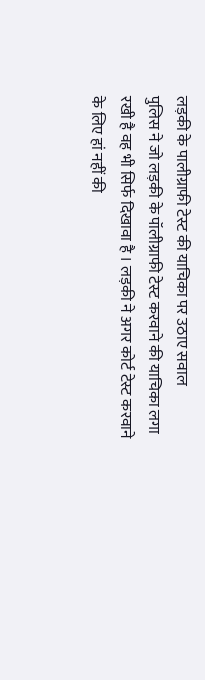लड़की के पालीग्राफी टेस्ट की याचिका पर उठाए सवाल
पुलिस ने जो लड़की के पॉलीग्राफी टेस्ट करवाने की याचिका लगा रखी है वह भी सिर्फ दिखावा है । लड़की ने अगर कोर्ट टेस्ट करवाने के लिए हां नहीं की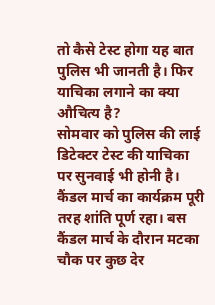तो कैसे टेस्ट होगा यह बात पुलिस भी जानती है। फिर याचिका लगाने का क्या औचित्य है?
सोमवार को पुलिस की लाई डिटेक्टर टेस्ट की याचिका पर सुनवाई भी होनी है। कैंडल मार्च का कार्यक्रम पूरी तरह शांति पूर्ण रहा। बस कैंडल मार्च के दौरान मटका चौक पर कुछ देर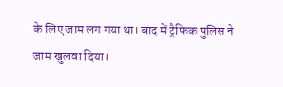के लिए जाम लग गया था। बाद में ट्रैफिक पुलिस ने जाम खुलवा दिया।